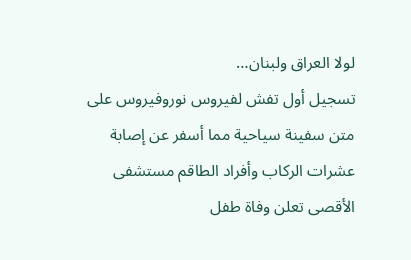لولا العراق ولبنان…
تسجيل أول تفش لفيروس نوروفيروس على متن سفينة سياحية مما أسفر عن إصابة عشرات الركاب وأفراد الطاقم مستشفى الأقصى تعلن وفاة طفل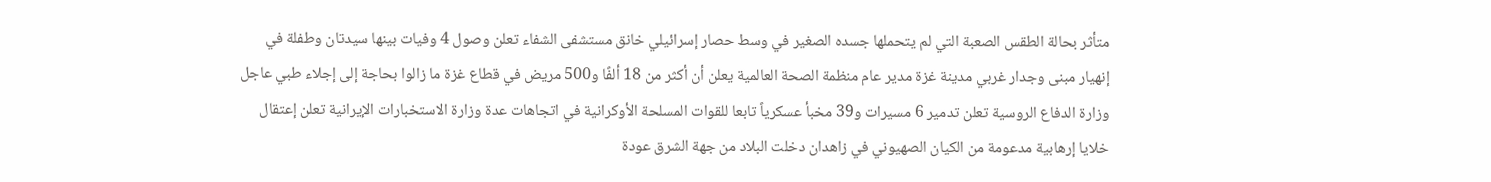متأثر بحالة الطقس الصعبة التي لم يتحملها جسده الصغير في وسط حصار إسرائيلي خانق مستشفى الشفاء تعلن وصول 4 وفيات بينها سيدتان وطفلة في إنهيار مبنى وجدار غربي مدينة غزة مدير عام منظمة الصحة العالمية يعلن أن أكثر من 18 ألفًا و500 مريض في قطاع غزة ما زالوا بحاجة إلى إجلاء طبي عاجل وزارة الدفاع الروسية تعلن تدمير 6 مسيرات و39 مخبأ عسكرياً تابعا للقوات المسلحة الأوكرانية في اتجاهات عدة وزارة الاستخبارات الإيرانية تعلن إعتقال خلايا إرهابية مدعومة من الكيان الصهيوني في زاهدان دخلت البلاد من جهة الشرق عودة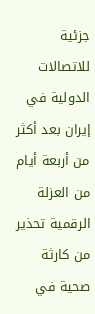جزئية للاتصالات الدولية في إيران بعد أكثر من أربعة أيام من العزلة الرقمية تحذير من كارثة صحية في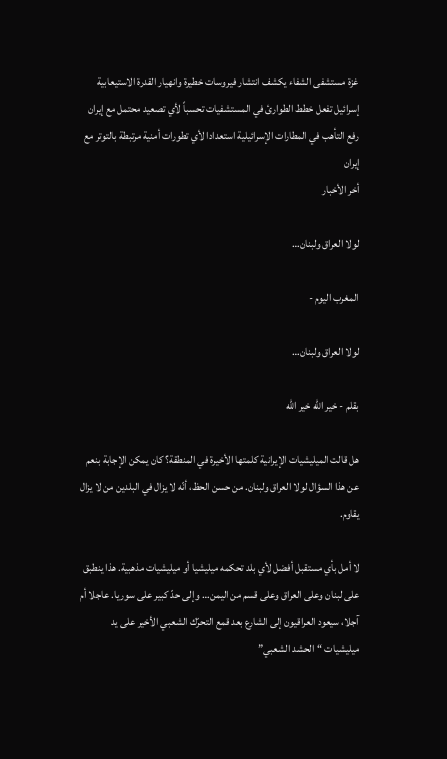غزة مستشفى الشفاء يكشف انتشار فيروسات خطيرة وانهيار القدرة الاستيعابية إسرائيل تفعل خطط الطوارئ في المستشفيات تحسباً لأي تصعيد محتمل مع إيران رفع التأهب في المطارات الإسرائيلية استعدادا لأي تطورات أمنية مرتبطة بالتوتر مع إيران
أخر الأخبار

لولا العراق ولبنان…

المغرب اليوم -

لولا العراق ولبنان…

بقلم - خير الله خير الله

هل قالت الميليشيات الإيرانية كلمتها الأخيرة في المنطقة؟ كان يمكن الإجابة بنعم عن هذا السؤال لولا العراق ولبنان. من حسن الحظ، أنّه لا يزال في البلدين من لا يزال يقاوم.

لا أمل بأي مستقبل أفضل لأي بلد تحكمه ميليشيا أو ميليشيات مذهبية. هذا ينطبق على لبنان وعلى العراق وعلى قسم من اليمن… وإلى حدّ كبير على سوريا. عاجلا أم آجلا، سيعود العراقيون إلى الشارع بعد قمع التحرّك الشعبي الأخير على يد ميليشيات “الحشد الشعبي”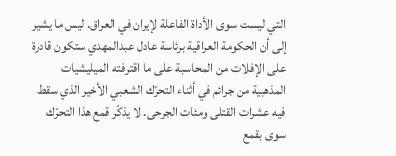التي ليست سوى الأداة الفاعلة لإيران في العراق. ليس ما يشير إلى أن الحكومة العراقية برئاسة عادل عبدالمهدي ستكون قادرة على الإفلات من المحاسبة على ما اقترفته الميليشيات المذهبية من جرائم في أثناء التحرّك الشعبي الأخير الذي سقط فيه عشرات القتلى ومئات الجرحى. لا يذكّر قمع هذا التحرّك سوى بقمع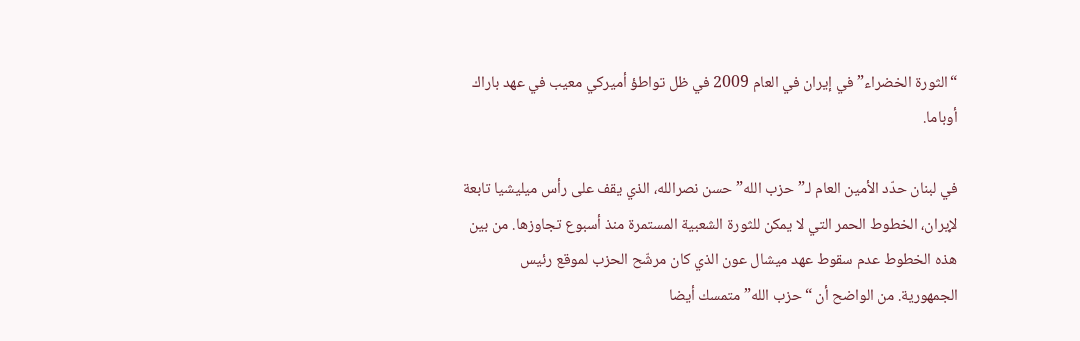“الثورة الخضراء” في إيران في العام 2009 في ظل تواطؤ أميركي معيب في عهد باراك أوباما.

في لبنان حدّد الأمين العام لـ”حزب الله” حسن نصرالله، الذي يقف على رأس ميليشيا تابعة لإيران، الخطوط الحمر التي لا يمكن للثورة الشعبية المستمرة منذ أسبوع تجاوزها. من بين هذه الخطوط عدم سقوط عهد ميشال عون الذي كان مرشّح الحزب لموقع رئيس الجمهورية. من الواضح أن “حزب الله” متمسك أيضا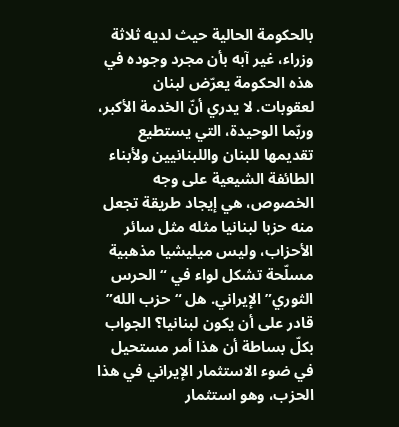بالحكومة الحالية حيث لديه ثلاثة وزراء، غير آبه بأن مجرد وجوده في هذه الحكومة يعرّض لبنان لعقوبات. لا يدري أنّ الخدمة الأكبر، وربّما الوحيدة، التي يستطيع تقديمها للبنان واللبنانيين ولأبناء الطائفة الشيعية على وجه الخصوص، هي إيجاد طريقة تجعل منه حزبا لبنانيا مثله مثل سائر الأحزاب، وليس ميليشيا مذهبية مسلّحة تشكل لواء في “الحرس الثوري” الإيراني. هل “حزب الله” قادر على أن يكون لبنانيا؟ الجواب بكلّ بساطة أن هذا أمر مستحيل في ضوء الاستثمار الإيراني في هذا الحزب، وهو استثمار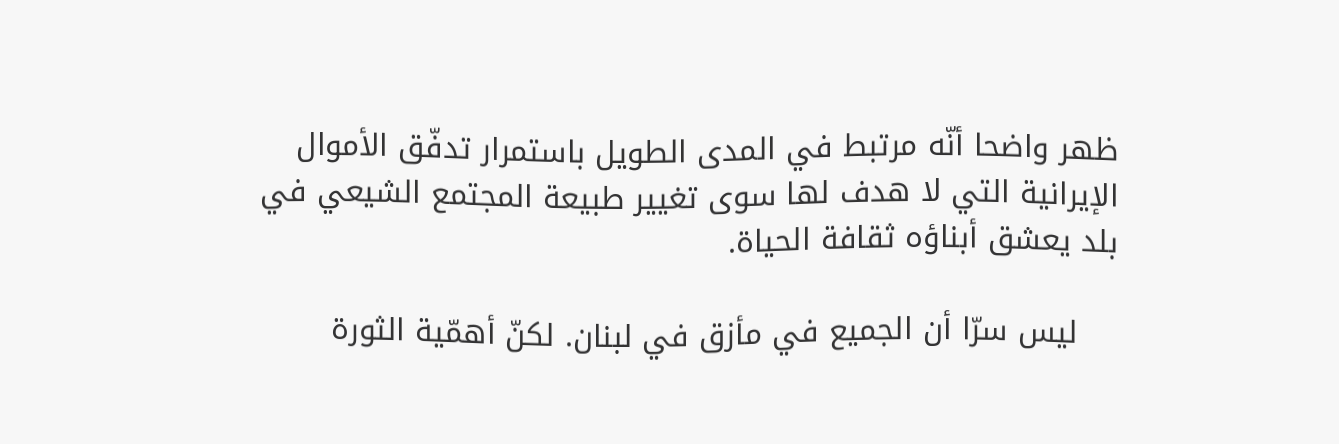ظهر واضحا أنّه مرتبط في المدى الطويل باستمرار تدفّق الأموال الإيرانية التي لا هدف لها سوى تغيير طبيعة المجتمع الشيعي في بلد يعشق أبناؤه ثقافة الحياة.

    ليس سرّا أن الجميع في مأزق في لبنان. لكنّ أهمّية الثورة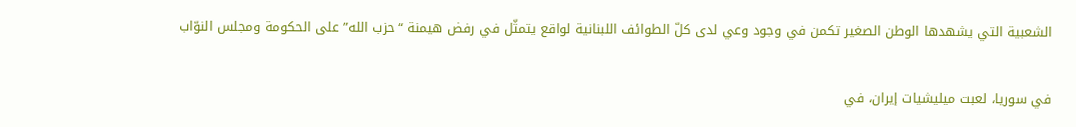الشعبية التي يشهدها الوطن الصغير تكمن في وجود وعي لدى كلّ الطوائف اللبنانية لواقع يتمثّل في رفض هيمنة “حزب الله” على الحكومة ومجلس النوّاب

في سوريا، لعبت ميليشيات إيران، في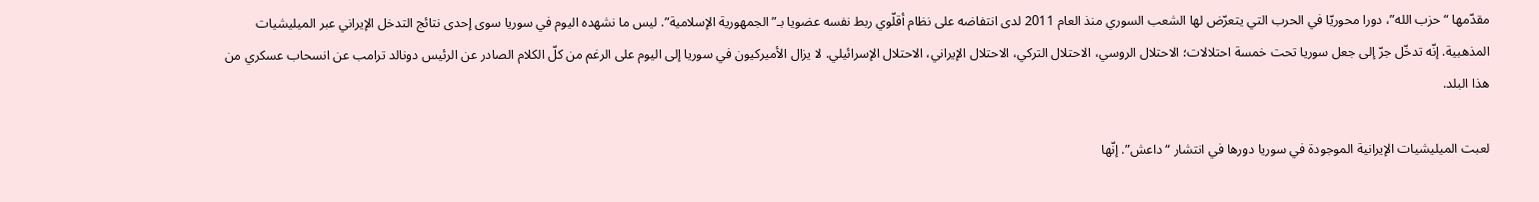مقدّمها “حزب الله”، دورا محوريّا في الحرب التي يتعرّض لها الشعب السوري منذ العام 2011 لدى انتفاضه على نظام أقلّوي ربط نفسه عضويا بـ”الجمهورية الإسلامية”. ليس ما نشهده اليوم في سوريا سوى إحدى نتائج التدخل الإيراني عبر الميليشيات المذهبية. إنّه تدخّل جرّ إلى جعل سوريا تحت خمسة احتلالات؛ الاحتلال الروسي، الاحتلال التركي، الاحتلال الإيراني، الاحتلال الإسرائيلي. لا يزال الأميركيون في سوريا إلى اليوم على الرغم من كلّ الكلام الصادر عن الرئيس دونالد ترامب عن انسحاب عسكري من هذا البلد.

لعبت الميليشيات الإيرانية الموجودة في سوريا دورها في انتشار “داعش”. إنّها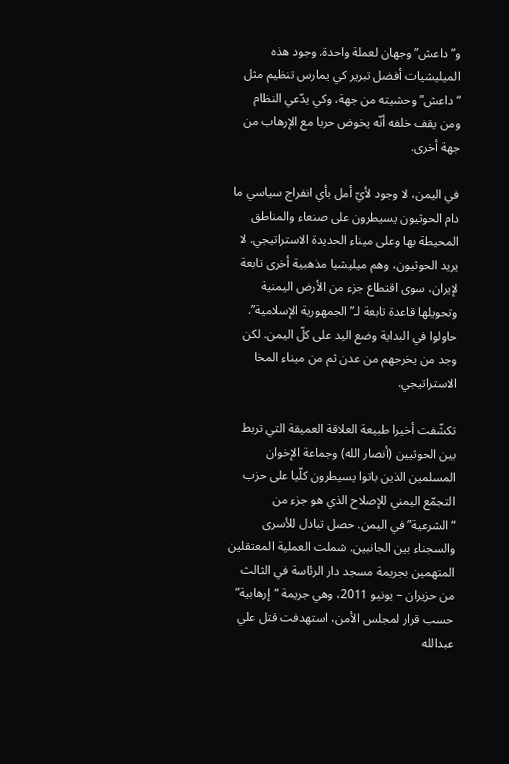و”داعش” وجهان لعملة واحدة. وجود هذه الميليشيات أفضل تبرير كي يمارس تنظيم مثل “داعش” وحشيته من جهة، وكي يدّعي النظام ومن يقف خلفه أنّه يخوض حربا مع الإرهاب من جهة أخرى.

في اليمن، لا وجود لأيّ أمل بأي انفراج سياسي ما دام الحوثيون يسيطرون على صنعاء والمناطق المحيطة بها وعلى ميناء الحديدة الاستراتيجي. لا يريد الحوثيون، وهم ميليشيا مذهبية أخرى تابعة لإيران، سوى اقتطاع جزء من الأرض اليمنية وتحويلها قاعدة تابعة لـ”الجمهورية الإسلامية”. حاولوا في البداية وضع اليد على كلّ اليمن. لكن وجد من يخرجهم من عدن ثم من ميناء المخا الاستراتيجي.

تكشّفت أخيرا طبيعة العلاقة العميقة التي تربط بين الحوثيين (أنصار الله) وجماعة الإخوان المسلمين الذين باتوا يسيطرون كلّيا على حزب التجمّع اليمني للإصلاح الذي هو جزء من “الشرعية” في اليمن. حصل تبادل للأسرى والسجناء بين الجانبين. شملت العملية المعتقلين المتهمين بجريمة مسجد دار الرئاسة في الثالث من حزيران – يونيو 2011، وهي جريمة “إرهابية” حسب قرار لمجلس الأمن، استهدفت قتل علي عبدالله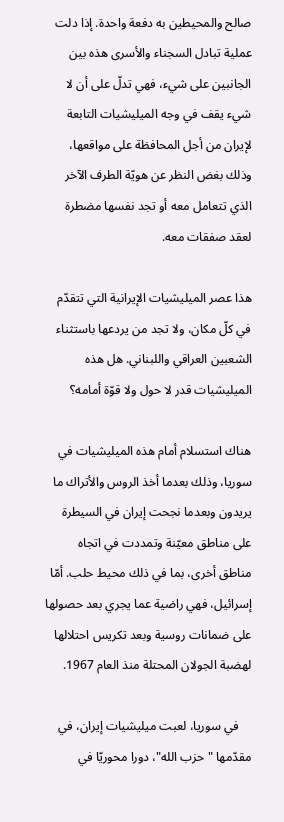صالح والمحيطين به دفعة واحدة. إذا دلت عملية تبادل السجناء والأسرى هذه بين الجانبين على شيء، فهي تدلّ على أن لا شيء يقف في وجه الميليشيات التابعة لإيران من أجل المحافظة على مواقعها، وذلك بغض النظر عن هويّة الطرف الآخر الذي تتعامل معه أو تجد نفسها مضطرة لعقد صفقات معه.

هذا عصر الميليشيات الإيرانية التي تتقدّم في كلّ مكان، ولا تجد من يردعها باستثناء الشعبين العراقي واللبناني. هل هذه الميليشيات قدر لا حول ولا قوّة أمامه؟

هناك استسلام أمام هذه الميليشيات في سوريا، وذلك بعدما أخذ الروس والأتراك ما يريدون وبعدما نجحت إيران في السيطرة على مناطق معيّنة وتمددت في اتجاه مناطق أخرى، بما في ذلك محيط حلب. أمّا إسرائيل، فهي راضية عما يجري بعد حصولها على ضمانات روسية وبعد تكريس احتلالها لهضبة الجولان المحتلة منذ العام 1967.

    في سوريا، لعبت ميليشيات إيران، في مقدّمها "حزب الله"، دورا محوريّا في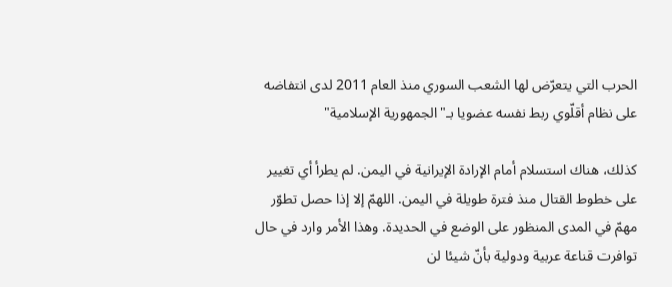الحرب التي يتعرّض لها الشعب السوري منذ العام 2011 لدى انتفاضه على نظام أقلّوي ربط نفسه عضويا بـ"الجمهورية الإسلامية"

كذلك، هناك استسلام أمام الإرادة الإيرانية في اليمن. لم يطرأ أي تغيير على خطوط القتال منذ فترة طويلة في اليمن. اللهمّ إلا إذا حصل تطوّر مهمّ في المدى المنظور على الوضع في الحديدة. وهذا الأمر وارد في حال توافرت قناعة عربية ودولية بأنّ شيئا لن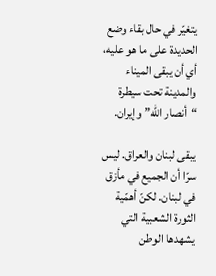يتغيّر في حال بقاء وضع الحديدة على ما هو عليه، أي أن يبقى الميناء والمدينة تحت سيطرة “أنصار الله” وإيران.

يبقى لبنان والعراق. ليس سرّا أن الجميع في مأزق في لبنان. لكنّ أهمّية الثورة الشعبية التي يشهدها الوطن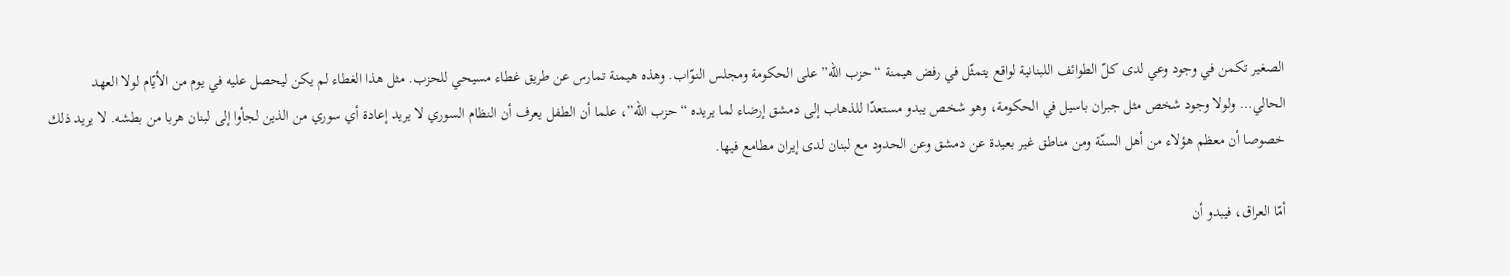الصغير تكمن في وجود وعي لدى كلّ الطوائف اللبنانية لواقع يتمثّل في رفض هيمنة “حزب الله” على الحكومة ومجلس النوّاب. وهذه هيمنة تمارس عن طريق غطاء مسيحي للحزب. مثل هذا الغطاء لم يكن ليحصل عليه في يوم من الأيّام لولا العهد الحالي… ولولا وجود شخص مثل جبران باسيل في الحكومة، وهو شخص يبدو مستعدّا للذهاب إلى دمشق إرضاء لما يريده “حزب الله”، علما أن الطفل يعرف أن النظام السوري لا يريد إعادة أي سوري من الذين لجأوا إلى لبنان هربا من بطشه. لا يريد ذلك خصوصا أن معظم هؤلاء من أهل السنّة ومن مناطق غير بعيدة عن دمشق وعن الحدود مع لبنان لدى إيران مطامع فيها.

أمّا العراق، فيبدو أن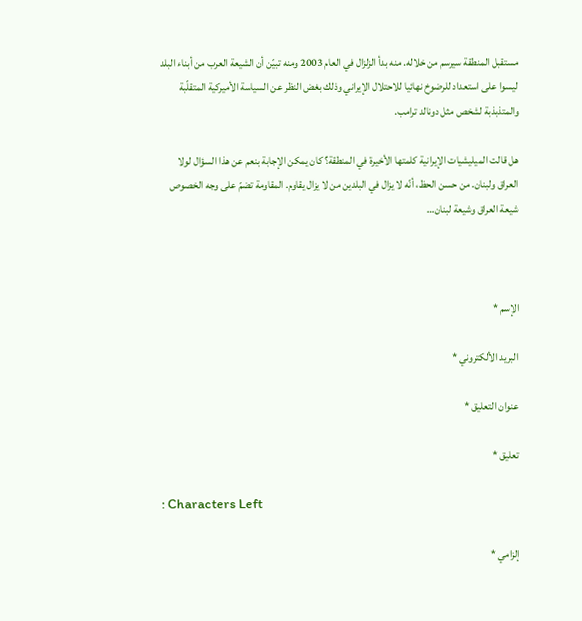مستقبل المنطقة سيرسم من خلاله. منه بدأ الزلزال في العام 2003 ومنه تبيّن أن الشيعة العرب من أبناء البلد ليسوا على استعداد للرضوخ نهائيا للاحتلال الإيراني وذلك بغض النظر عن السياسة الأميركية المتقلّبة والمتذبذبة لشخص مثل دونالد ترامب.

هل قالت الميليشيات الإيرانية كلمتها الأخيرة في المنطقة؟ كان يمكن الإجابة بنعم عن هذا السؤال لولا العراق ولبنان. من حسن الحظ، أنّه لا يزال في البلدين من لا يزال يقاوم. المقاومة تضمّ على وجه الخصوص شيعة العراق وشيعة لبنان…



الإسم *

البريد الألكتروني *

عنوان التعليق *

تعليق *

: Characters Left

إلزامي *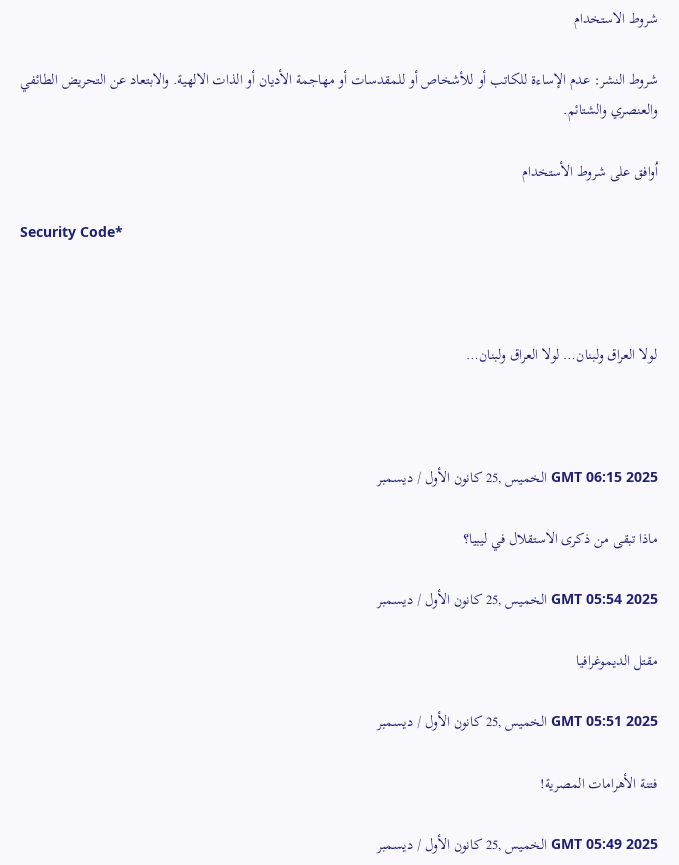شروط الاستخدام

شروط النشر: عدم الإساءة للكاتب أو للأشخاص أو للمقدسات أو مهاجمة الأديان أو الذات الالهية. والابتعاد عن التحريض الطائفي والعنصري والشتائم.

اُوافق على شروط الأستخدام

Security Code*



لولا العراق ولبنان… لولا العراق ولبنان…



GMT 06:15 2025 الخميس ,25 كانون الأول / ديسمبر

ماذا تبقى من ذكرى الاستقلال في ليبيا؟

GMT 05:54 2025 الخميس ,25 كانون الأول / ديسمبر

مقتل الديموغرافيا

GMT 05:51 2025 الخميس ,25 كانون الأول / ديسمبر

فتنة الأهرامات المصرية!

GMT 05:49 2025 الخميس ,25 كانون الأول / ديسمبر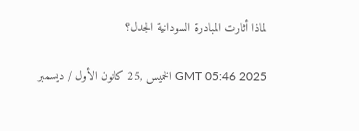لماذا أثارت المبادرة السودانية الجدل؟

GMT 05:46 2025 الخميس ,25 كانون الأول / ديسمبر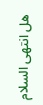هل انتهى السلام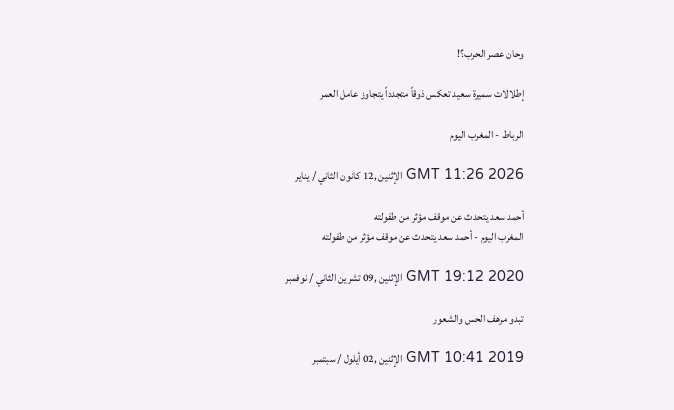وحان عصر الحرب؟!

إطلالات سميرة سعيد تعكس ذوقاً متجدداً يتجاوز عامل العمر

الرباط - المغرب اليوم

GMT 11:26 2026 الإثنين ,12 كانون الثاني / يناير

أحمد سعد يتحدث عن موقف مؤثر من طفولته
المغرب اليوم - أحمد سعد يتحدث عن موقف مؤثر من طفولته

GMT 19:12 2020 الإثنين ,09 تشرين الثاني / نوفمبر

تبدو مرهف الحس والشعور

GMT 10:41 2019 الإثنين ,02 أيلول / سبتمبر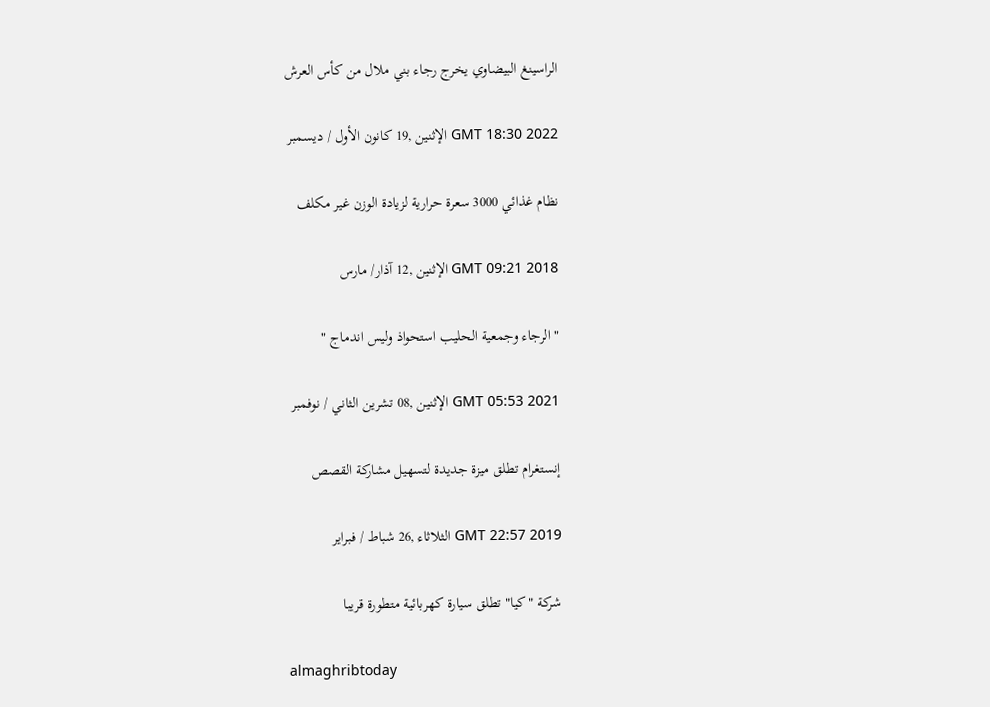الراسينغ البيضاوي يخرج رجاء بني ملال من كأس العرش

GMT 18:30 2022 الإثنين ,19 كانون الأول / ديسمبر

نظام غذائي 3000 سعرة حرارية لزيادة الوزن غير مكلف

GMT 09:21 2018 الإثنين ,12 آذار/ مارس

" الرجاء وجمعية الحليب استحواذ وليس اندماج "

GMT 05:53 2021 الإثنين ,08 تشرين الثاني / نوفمبر

إنستغرام تطلق ميزة جديدة لتسهيل مشاركة القصص

GMT 22:57 2019 الثلاثاء ,26 شباط / فبراير

شركة "كيا" تطلق سيارة كهربائية متطورة قريبا

almaghribtoday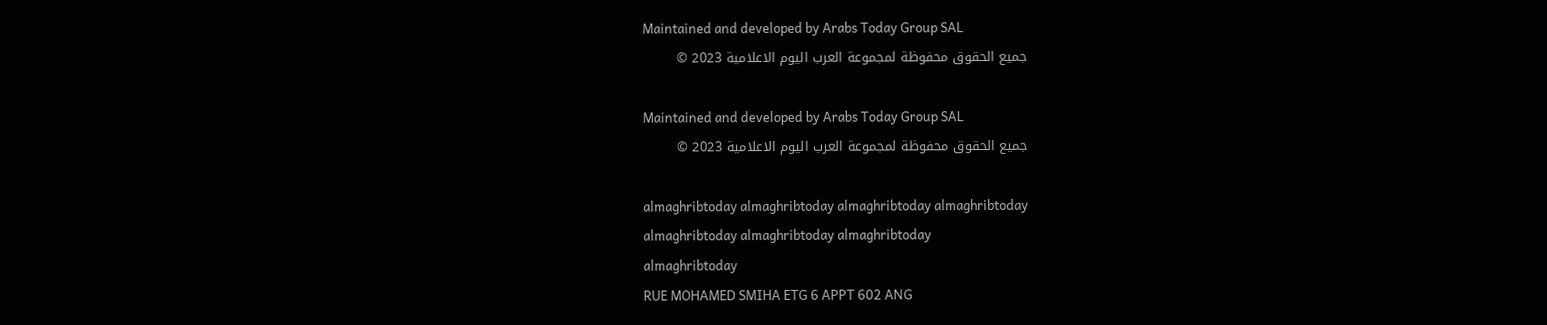Maintained and developed by Arabs Today Group SAL
جميع الحقوق محفوظة لمجموعة العرب اليوم الاعلامية 2023 ©

Maintained and developed by Arabs Today Group SAL
جميع الحقوق محفوظة لمجموعة العرب اليوم الاعلامية 2023 ©

almaghribtoday almaghribtoday almaghribtoday almaghribtoday
almaghribtoday almaghribtoday almaghribtoday
almaghribtoday
RUE MOHAMED SMIHA ETG 6 APPT 602 ANG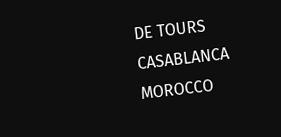DE TOURS CASABLANCA MOROCCO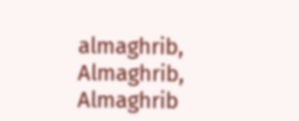almaghrib, Almaghrib, Almaghrib